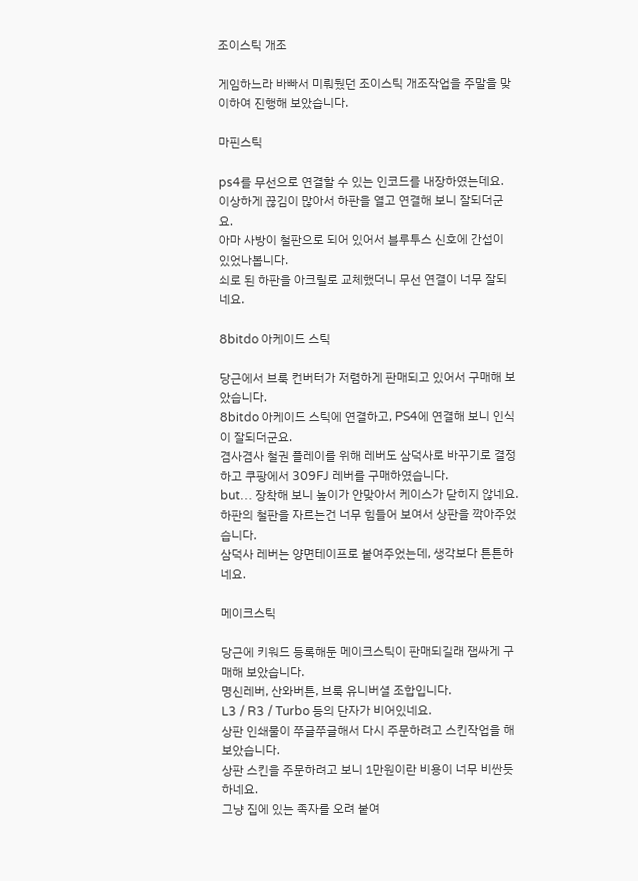조이스틱 개조

게임하느라 바빠서 미뤄뒀던 조이스틱 개조작업을 주말을 맞이하여 진행해 보았습니다.

마핀스틱

ps4를 무선으로 연결할 수 있는 인코드를 내장하였는데요.
이상하게 끊김이 많아서 하판을 열고 연결해 보니 잘되더군요.
아마 사방이 철판으로 되어 있어서 블루투스 신호에 간섭이 있었나봅니다.
쇠로 된 하판을 아크릴로 교체했더니 무선 연결이 너무 잘되네요.

8bitdo 아케이드 스틱

당근에서 브룩 컨버터가 저렴하게 판매되고 있어서 구매해 보았습니다.
8bitdo 아케이드 스틱에 연결하고, PS4에 연결해 보니 인식이 잘되더군요.
겸사겸사 철권 플레이를 위해 레버도 삼덕사로 바꾸기로 결정하고 쿠팡에서 309FJ 레버를 구매하였습니다.
but… 장착해 보니 높이가 안맞아서 케이스가 닫히지 않네요.
하판의 철판을 자르는건 너무 힘들어 보여서 상판을 깍아주었습니다.
삼덕사 레버는 양면테이프로 붙여주었는데, 생각보다 튼튼하네요.

메이크스틱

당근에 키워드 등록해둔 메이크스틱이 판매되길래 잽싸게 구매해 보았습니다.
명신레버, 산와버튼, 브룩 유니버셜 조합입니다.
L3 / R3 / Turbo 등의 단자가 비어있네요.
상판 인쇄물이 쭈글쭈글해서 다시 주문하려고 스킨작업을 해보았습니다.
상판 스킨을 주문하려고 보니 1만원이란 비용이 너무 비싼듯하네요.
그냥 집에 있는 족자를 오려 붙여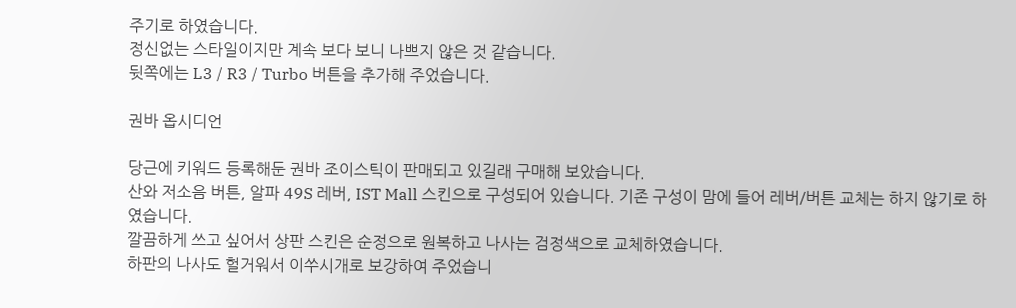주기로 하였습니다.
정신없는 스타일이지만 계속 보다 보니 나쁘지 않은 것 같습니다.
뒷쪽에는 L3 / R3 / Turbo 버튼을 추가해 주었습니다.

권바 옵시디언

당근에 키워드 등록해둔 권바 조이스틱이 판매되고 있길래 구매해 보았습니다.
산와 저소음 버튼, 알파 49S 레버, IST Mall 스킨으로 구성되어 있습니다. 기존 구성이 맘에 들어 레버/버튼 교체는 하지 않기로 하였습니다.
깔끔하게 쓰고 싶어서 상판 스킨은 순정으로 원복하고 나사는 검정색으로 교체하였습니다.
하판의 나사도 헐거워서 이쑤시개로 보강하여 주었습니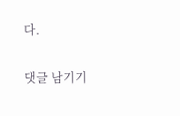다.

댓글 남기기